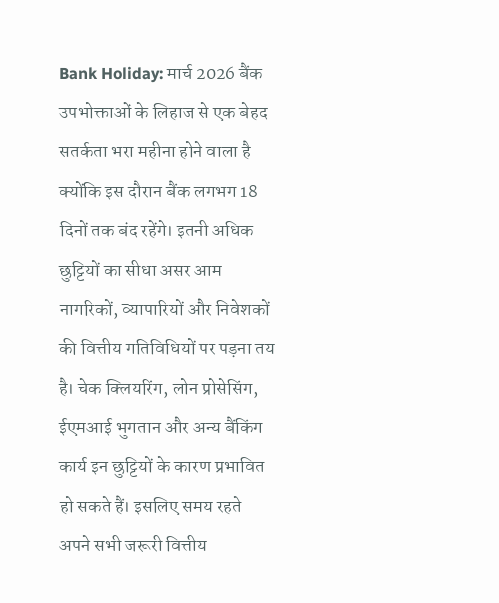Bank Holiday: मार्च 2026 बैंक उपभोक्ताओं के लिहाज से एक बेहद सतर्कता भरा महीना होने वाला है क्योंकि इस दौरान बैंक लगभग 18 दिनों तक बंद रहेंगे। इतनी अधिक छुट्टियों का सीधा असर आम नागरिकों, व्यापारियों और निवेशकों की वित्तीय गतिविधियों पर पड़ना तय है। चेक क्लियरिंग, लोन प्रोसेसिंग, ईएमआई भुगतान और अन्य बैंकिंग कार्य इन छुट्टियों के कारण प्रभावित हो सकते हैं। इसलिए समय रहते अपने सभी जरूरी वित्तीय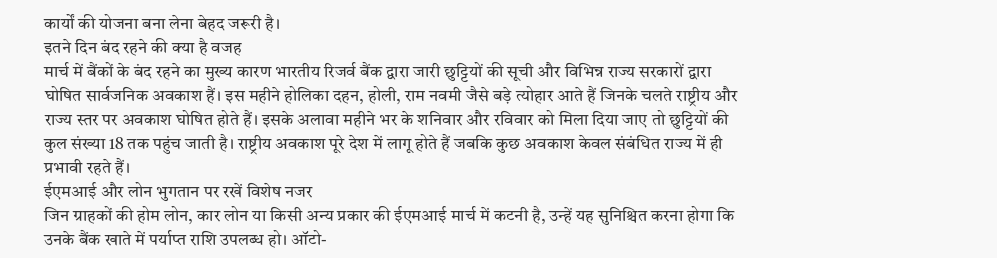कार्यों की योजना बना लेना बेहद जरूरी है।
इतने दिन बंद रहने की क्या है वजह
मार्च में बैंकों के बंद रहने का मुख्य कारण भारतीय रिजर्व बैंक द्वारा जारी छुट्टियों की सूची और विभिन्न राज्य सरकारों द्वारा घोषित सार्वजनिक अवकाश हैं। इस महीने होलिका दहन, होली, राम नवमी जैसे बड़े त्योहार आते हैं जिनके चलते राष्ट्रीय और राज्य स्तर पर अवकाश घोषित होते हैं। इसके अलावा महीने भर के शनिवार और रविवार को मिला दिया जाए तो छुट्टियों की कुल संख्या 18 तक पहुंच जाती है। राष्ट्रीय अवकाश पूरे देश में लागू होते हैं जबकि कुछ अवकाश केवल संबंधित राज्य में ही प्रभावी रहते हैं।
ईएमआई और लोन भुगतान पर रखें विशेष नजर
जिन ग्राहकों की होम लोन, कार लोन या किसी अन्य प्रकार की ईएमआई मार्च में कटनी है, उन्हें यह सुनिश्चित करना होगा कि उनके बैंक खाते में पर्याप्त राशि उपलब्ध हो। ऑटो-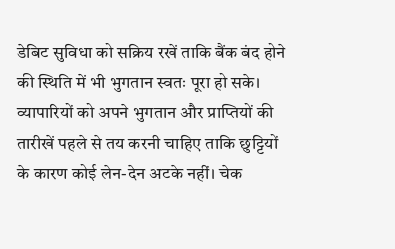डेबिट सुविधा को सक्रिय रखें ताकि बैंक बंद होने की स्थिति में भी भुगतान स्वतः पूरा हो सके। व्यापारियों को अपने भुगतान और प्राप्तियों की तारीखें पहले से तय करनी चाहिए ताकि छुट्टियों के कारण कोई लेन-देन अटके नहीं। चेक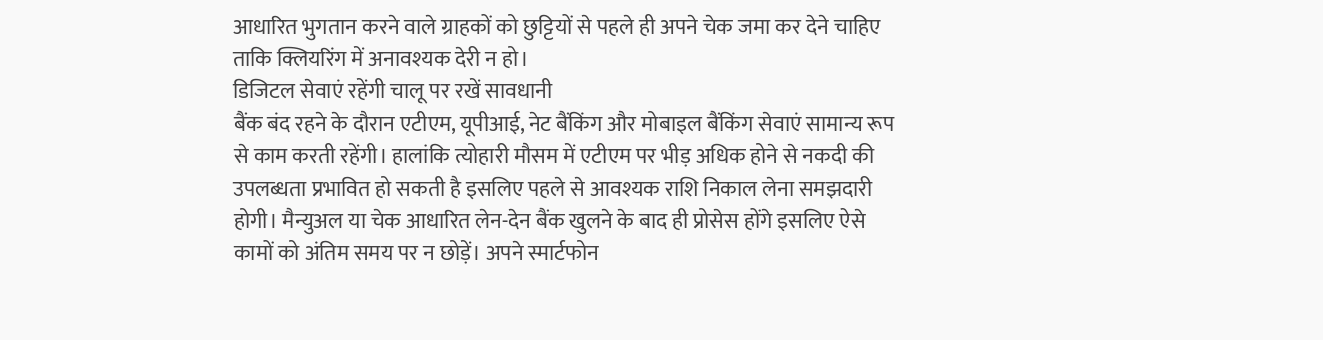आधारित भुगतान करने वाले ग्राहकों को छुट्टियों से पहले ही अपने चेक जमा कर देने चाहिए ताकि क्लियरिंग में अनावश्यक देरी न हो।
डिजिटल सेवाएं रहेंगी चालू पर रखें सावधानी
बैंक बंद रहने के दौरान एटीएम, यूपीआई, नेट बैंकिंग और मोबाइल बैंकिंग सेवाएं सामान्य रूप से काम करती रहेंगी। हालांकि त्योहारी मौसम में एटीएम पर भीड़ अधिक होने से नकदी की उपलब्धता प्रभावित हो सकती है इसलिए पहले से आवश्यक राशि निकाल लेना समझदारी होगी। मैन्युअल या चेक आधारित लेन-देन बैंक खुलने के बाद ही प्रोसेस होंगे इसलिए ऐसे कामों को अंतिम समय पर न छोड़ें। अपने स्मार्टफोन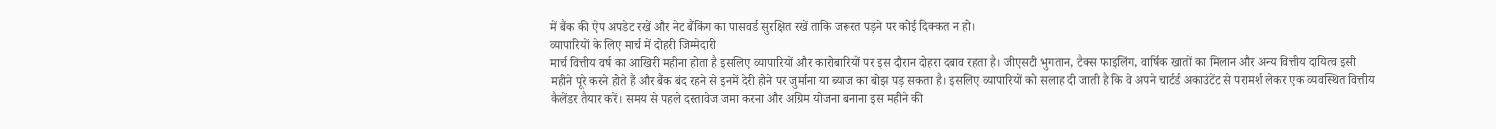में बैंक की ऐप अपडेट रखें और नेट बैंकिंग का पासवर्ड सुरक्षित रखें ताकि जरूरत पड़ने पर कोई दिक्कत न हो।
व्यापारियों के लिए मार्च में दोहरी जिम्मेदारी
मार्च वित्तीय वर्ष का आखिरी महीना होता है इसलिए व्यापारियों और कारोबारियों पर इस दौरान दोहरा दबाव रहता है। जीएसटी भुगतान, टैक्स फाइलिंग, वार्षिक खातों का मिलान और अन्य वित्तीय दायित्व इसी महीने पूरे करने होते हैं और बैंक बंद रहने से इनमें देरी होने पर जुर्माना या ब्याज का बोझ पड़ सकता है। इसलिए व्यापारियों को सलाह दी जाती है कि वे अपने चार्टर्ड अकाउंटेंट से परामर्श लेकर एक व्यवस्थित वित्तीय कैलेंडर तैयार करें। समय से पहले दस्तावेज जमा करना और अग्रिम योजना बनाना इस महीने की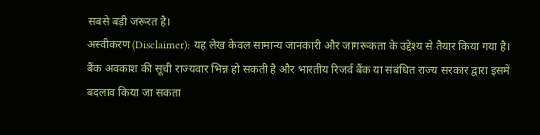सबसे बड़ी जरूरत है।
अस्वीकरण (Disclaimer): यह लेख केवल सामान्य जानकारी और जागरूकता के उद्देश्य से तैयार किया गया है। बैंक अवकाश की सूची राज्यवार भिन्न हो सकती है और भारतीय रिजर्व बैंक या संबंधित राज्य सरकार द्वारा इसमें बदलाव किया जा सकता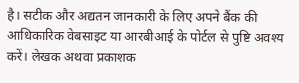है। सटीक और अद्यतन जानकारी के लिए अपने बैंक की आधिकारिक वेबसाइट या आरबीआई के पोर्टल से पुष्टि अवश्य करें। लेखक अथवा प्रकाशक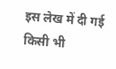इस लेख में दी गई किसी भी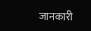जानकारी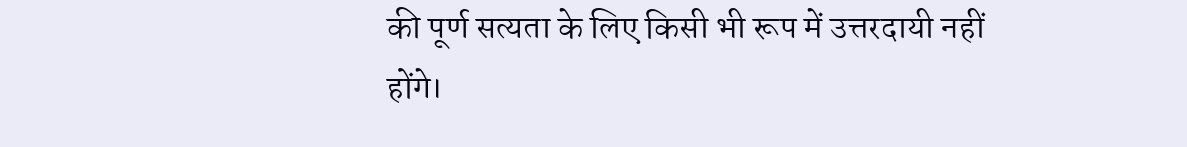की पूर्ण सत्यता के लिए किसी भी रूप में उत्तरदायी नहीं होंगे।